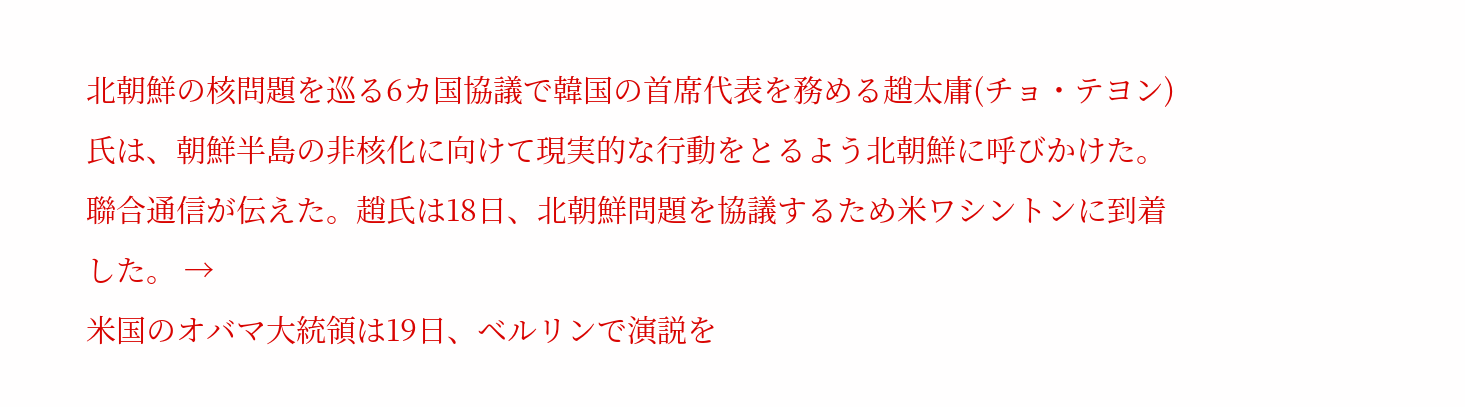北朝鮮の核問題を巡る6カ国協議で韓国の首席代表を務める趙太庸(チョ・テヨン)氏は、朝鮮半島の非核化に向けて現実的な行動をとるよう北朝鮮に呼びかけた。聯合通信が伝えた。趙氏は18日、北朝鮮問題を協議するため米ワシントンに到着した。 →
米国のオバマ大統領は19日、ベルリンで演説を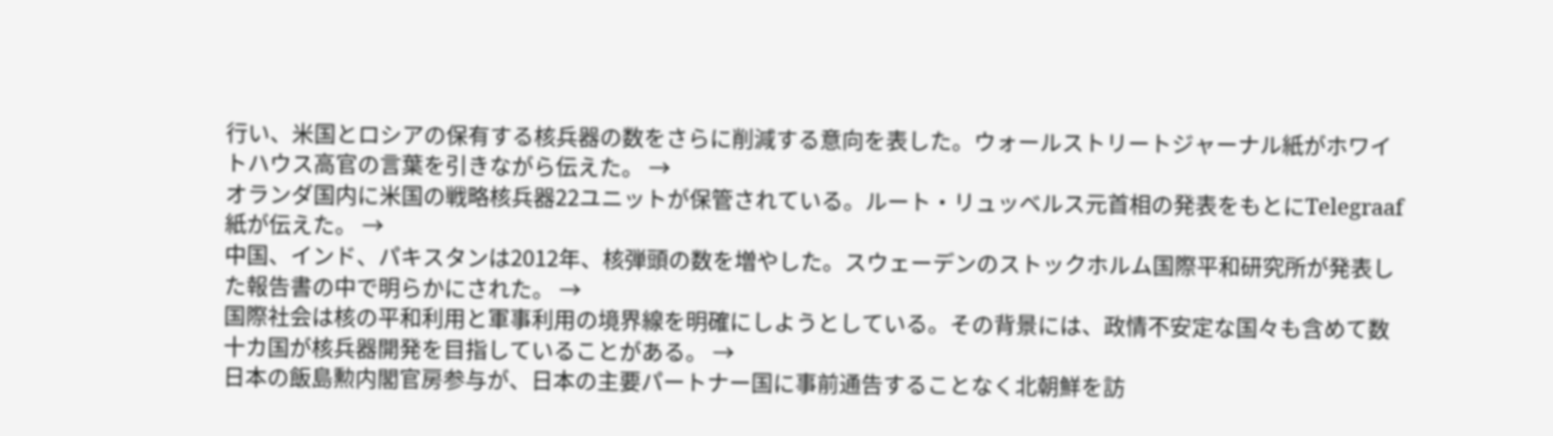行い、米国とロシアの保有する核兵器の数をさらに削減する意向を表した。ウォールストリートジャーナル紙がホワイトハウス高官の言葉を引きながら伝えた。 →
オランダ国内に米国の戦略核兵器22ユニットが保管されている。ルート・リュッベルス元首相の発表をもとにTelegraaf紙が伝えた。 →
中国、インド、パキスタンは2012年、核弾頭の数を増やした。スウェーデンのストックホルム国際平和研究所が発表した報告書の中で明らかにされた。 →
国際社会は核の平和利用と軍事利用の境界線を明確にしようとしている。その背景には、政情不安定な国々も含めて数十カ国が核兵器開発を目指していることがある。 →
日本の飯島勲内閣官房参与が、日本の主要パートナー国に事前通告することなく北朝鮮を訪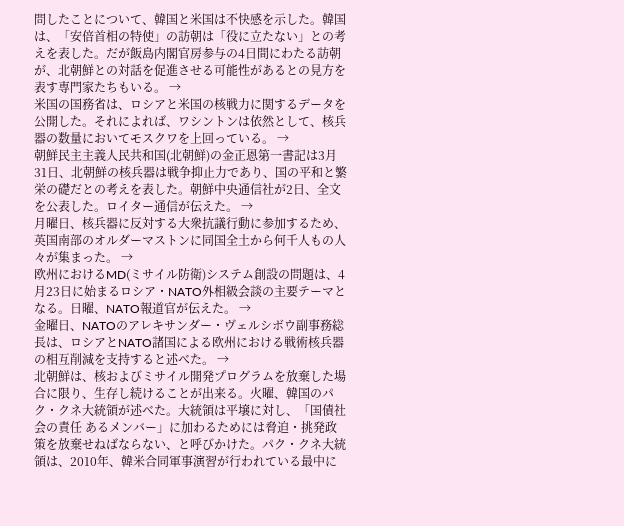問したことについて、韓国と米国は不快感を示した。韓国は、「安倍首相の特使」の訪朝は「役に立たない」との考えを表した。だが飯島内閣官房参与の4日間にわたる訪朝が、北朝鮮との対話を促進させる可能性があるとの見方を表す専門家たちもいる。 →
米国の国務省は、ロシアと米国の核戦力に関するデータを公開した。それによれば、ワシントンは依然として、核兵器の数量においてモスクワを上回っている。 →
朝鮮民主主義人民共和国(北朝鮮)の金正恩第一書記は3月31日、北朝鮮の核兵器は戦争抑止力であり、国の平和と繁栄の礎だとの考えを表した。朝鮮中央通信社が2日、全文を公表した。ロイター通信が伝えた。 →
月曜日、核兵器に反対する大衆抗議行動に参加するため、英国南部のオルダーマストンに同国全土から何千人もの人々が集まった。 →
欧州におけるMD(ミサイル防衛)システム創設の問題は、4月23日に始まるロシア・NATO外相級会談の主要テーマとなる。日曜、NATO報道官が伝えた。 →
金曜日、NATOのアレキサンダー・ヴェルシボウ副事務総長は、ロシアとNATO諸国による欧州における戦術核兵器の相互削減を支持すると述べた。 →
北朝鮮は、核およびミサイル開発プログラムを放棄した場合に限り、生存し続けることが出来る。火曜、韓国のパク・クネ大統領が述べた。大統領は平壌に対し、「国債社会の責任 あるメンバー」に加わるためには脅迫・挑発政策を放棄せねばならない、と呼びかけた。パク・クネ大統領は、2010年、韓米合同軍事演習が行われている最中に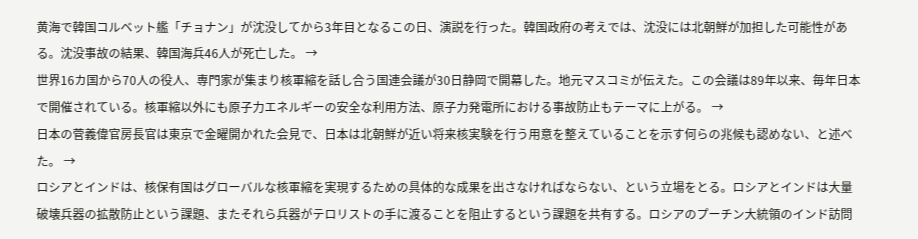黄海で韓国コルベット艦「チョナン」が沈没してから3年目となるこの日、演説を行った。韓国政府の考えでは、沈没には北朝鮮が加担した可能性がある。沈没事故の結果、韓国海兵46人が死亡した。 →
世界16カ国から70人の役人、専門家が集まり核軍縮を話し合う国連会議が30日静岡で開幕した。地元マスコミが伝えた。この会議は89年以来、毎年日本で開催されている。核軍縮以外にも原子力エネルギーの安全な利用方法、原子力発電所における事故防止もテーマに上がる。 →
日本の菅義偉官房長官は東京で金曜開かれた会見で、日本は北朝鮮が近い将来核実験を行う用意を整えていることを示す何らの兆候も認めない、と述べた。 →
ロシアとインドは、核保有国はグローバルな核軍縮を実現するための具体的な成果を出さなければならない、という立場をとる。ロシアとインドは大量破壊兵器の拡散防止という課題、またそれら兵器がテロリストの手に渡ることを阻止するという課題を共有する。ロシアのプーチン大統領のインド訪問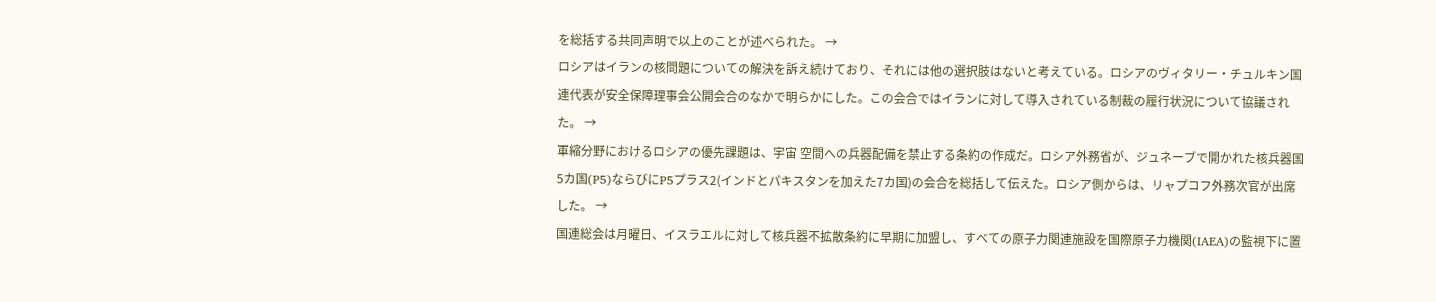を総括する共同声明で以上のことが述べられた。 →
ロシアはイランの核問題についての解決を訴え続けており、それには他の選択肢はないと考えている。ロシアのヴィタリー・チュルキン国連代表が安全保障理事会公開会合のなかで明らかにした。この会合ではイランに対して導入されている制裁の履行状況について協議された。 →
軍縮分野におけるロシアの優先課題は、宇宙 空間への兵器配備を禁止する条約の作成だ。ロシア外務省が、ジュネーブで開かれた核兵器国5カ国(P5)ならびにP5プラス2(インドとパキスタンを加えた7カ国)の会合を総括して伝えた。ロシア側からは、リャプコフ外務次官が出席した。 →
国連総会は月曜日、イスラエルに対して核兵器不拡散条約に早期に加盟し、すべての原子力関連施設を国際原子力機関(IAEA)の監視下に置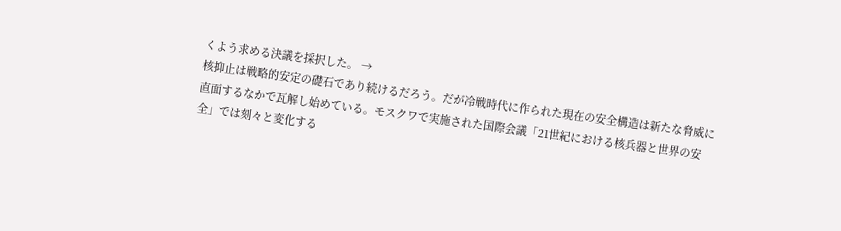くよう求める決議を採択した。 →
核抑止は戦略的安定の礎石であり続けるだろう。だが冷戦時代に作られた現在の安全構造は新たな脅威に直面するなかで瓦解し始めている。モスクワで実施された国際会議「21世紀における核兵器と世界の安全」では刻々と変化する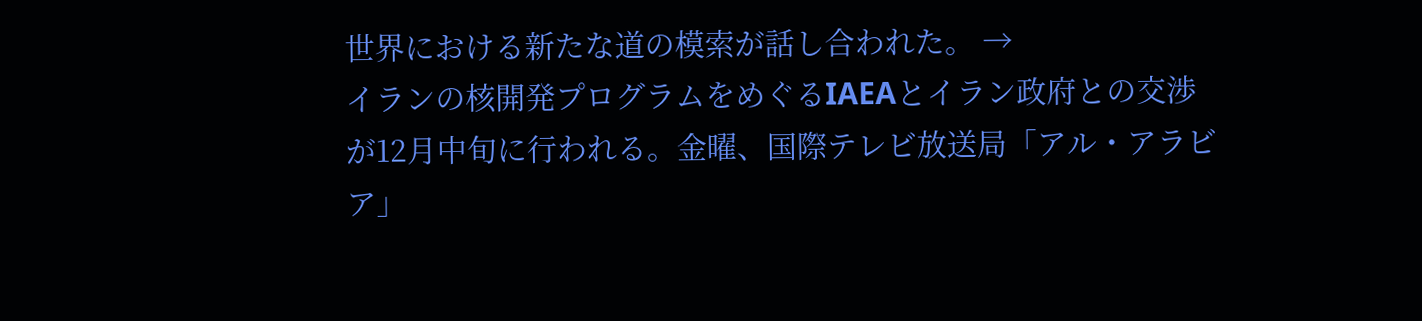世界における新たな道の模索が話し合われた。 →
イランの核開発プログラムをめぐるIAEAとイラン政府との交渉が12月中旬に行われる。金曜、国際テレビ放送局「アル・アラビア」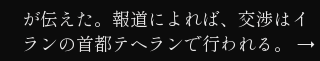が伝えた。報道によれば、交渉はイランの首都テヘランで行われる。 →